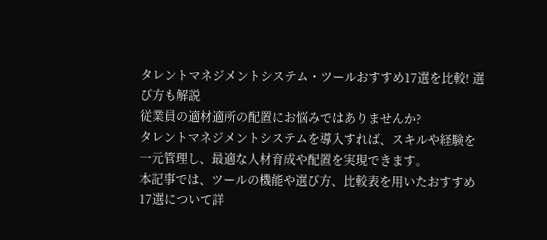タレントマネジメントシステム・ツールおすすめ17選を比較! 選び方も解説
従業員の適材適所の配置にお悩みではありませんか?
タレントマネジメントシステムを導入すれば、スキルや経験を一元管理し、最適な人材育成や配置を実現できます。
本記事では、ツールの機能や選び方、比較表を用いたおすすめ17選について詳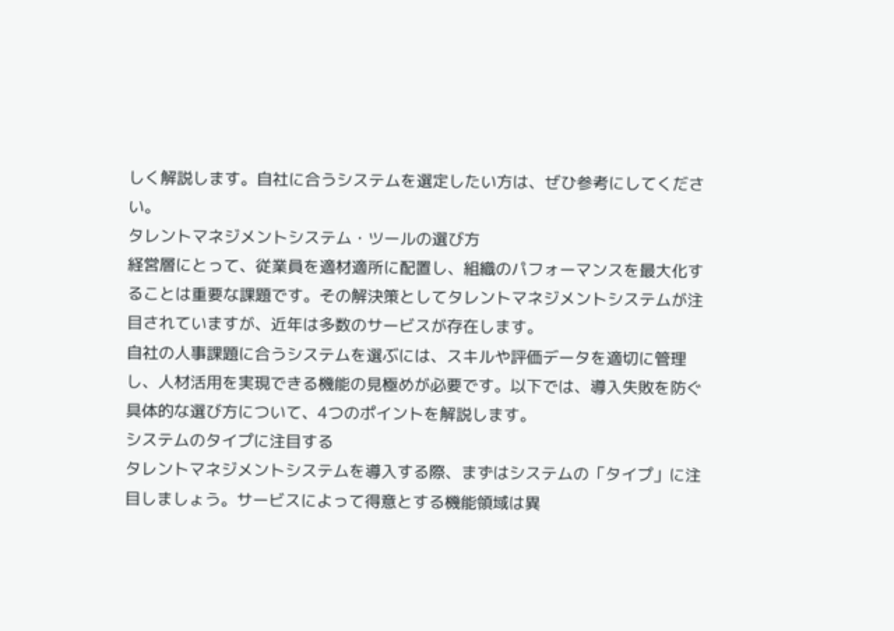しく解説します。自社に合うシステムを選定したい方は、ぜひ参考にしてください。
タレントマネジメントシステム・ツールの選び方
経営層にとって、従業員を適材適所に配置し、組織のパフォーマンスを最大化することは重要な課題です。その解決策としてタレントマネジメントシステムが注目されていますが、近年は多数のサービスが存在します。
自社の人事課題に合うシステムを選ぶには、スキルや評価データを適切に管理し、人材活用を実現できる機能の見極めが必要です。以下では、導入失敗を防ぐ具体的な選び方について、4つのポイントを解説します。
システムのタイプに注目する
タレントマネジメントシステムを導入する際、まずはシステムの「タイプ」に注目しましょう。サービスによって得意とする機能領域は異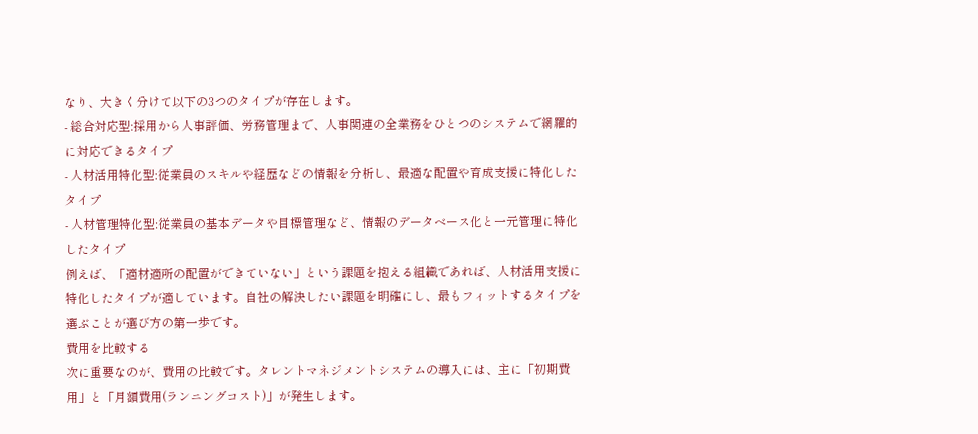なり、大きく分けて以下の3つのタイプが存在します。
- 総合対応型:採用から人事評価、労務管理まで、人事関連の全業務をひとつのシステムで網羅的に対応できるタイプ
- 人材活用特化型:従業員のスキルや経歴などの情報を分析し、最適な配置や育成支援に特化したタイプ
- 人材管理特化型:従業員の基本データや目標管理など、情報のデータベース化と一元管理に特化したタイプ
例えば、「適材適所の配置ができていない」という課題を抱える組織であれば、人材活用支援に特化したタイプが適しています。自社の解決したい課題を明確にし、最もフィットするタイプを選ぶことが選び方の第一歩です。
費用を比較する
次に重要なのが、費用の比較です。タレントマネジメントシステムの導入には、主に「初期費用」と「月額費用(ランニングコスト)」が発生します。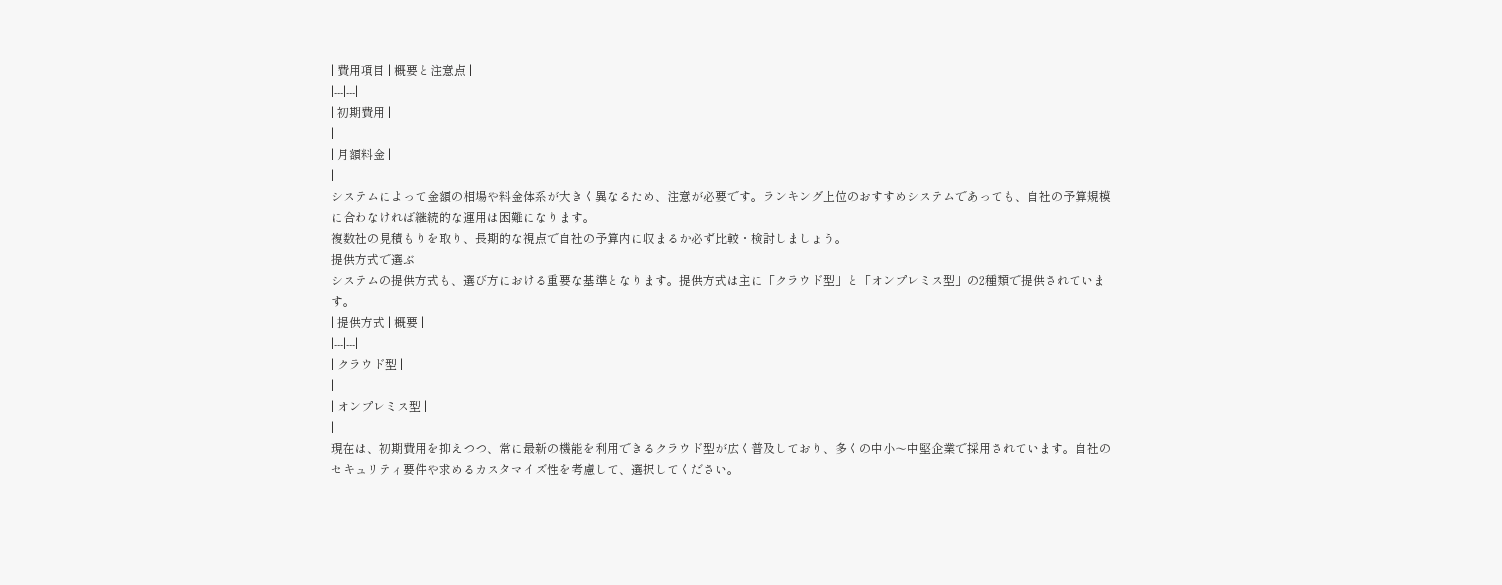| 費用項目 | 概要と注意点 |
|---|---|
| 初期費用 |
|
| 月額料金 |
|
システムによって金額の相場や料金体系が大きく異なるため、注意が必要です。ランキング上位のおすすめシステムであっても、自社の予算規模に合わなければ継続的な運用は困難になります。
複数社の見積もりを取り、長期的な視点で自社の予算内に収まるか必ず比較・検討しましょう。
提供方式で選ぶ
システムの提供方式も、選び方における重要な基準となります。提供方式は主に「クラウド型」と「オンプレミス型」の2種類で提供されています。
| 提供方式 | 概要 |
|---|---|
| クラウド型 |
|
| オンプレミス型 |
|
現在は、初期費用を抑えつつ、常に最新の機能を利用できるクラウド型が広く普及しており、多くの中小〜中堅企業で採用されています。自社のセキュリティ要件や求めるカスタマイズ性を考慮して、選択してください。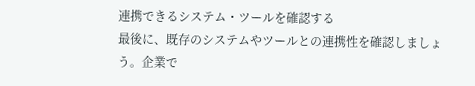連携できるシステム・ツールを確認する
最後に、既存のシステムやツールとの連携性を確認しましょう。企業で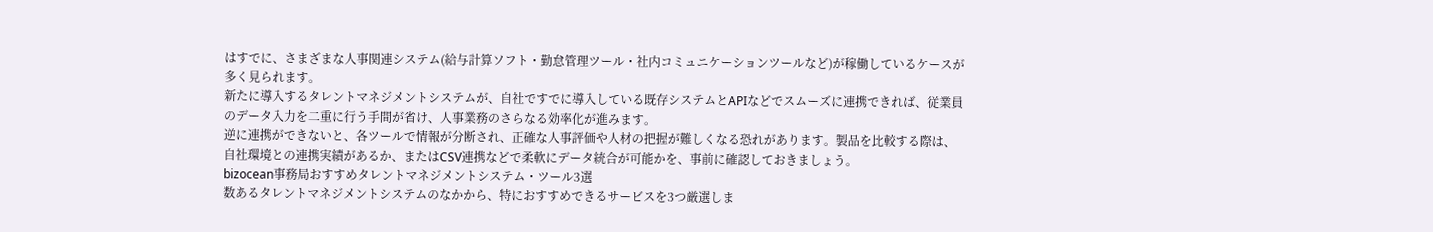はすでに、さまざまな人事関連システム(給与計算ソフト・勤怠管理ツール・社内コミュニケーションツールなど)が稼働しているケースが多く見られます。
新たに導入するタレントマネジメントシステムが、自社ですでに導入している既存システムとAPIなどでスムーズに連携できれば、従業員のデータ入力を二重に行う手間が省け、人事業務のさらなる効率化が進みます。
逆に連携ができないと、各ツールで情報が分断され、正確な人事評価や人材の把握が難しくなる恐れがあります。製品を比較する際は、自社環境との連携実績があるか、またはCSV連携などで柔軟にデータ統合が可能かを、事前に確認しておきましょう。
bizocean事務局おすすめタレントマネジメントシステム・ツール3選
数あるタレントマネジメントシステムのなかから、特におすすめできるサービスを3つ厳選しま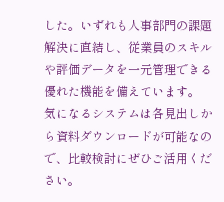した。いずれも人事部門の課題解決に直結し、従業員のスキルや評価データを一元管理できる優れた機能を備えています。
気になるシステムは各見出しから資料ダウンロードが可能なので、比較検討にぜひご活用ください。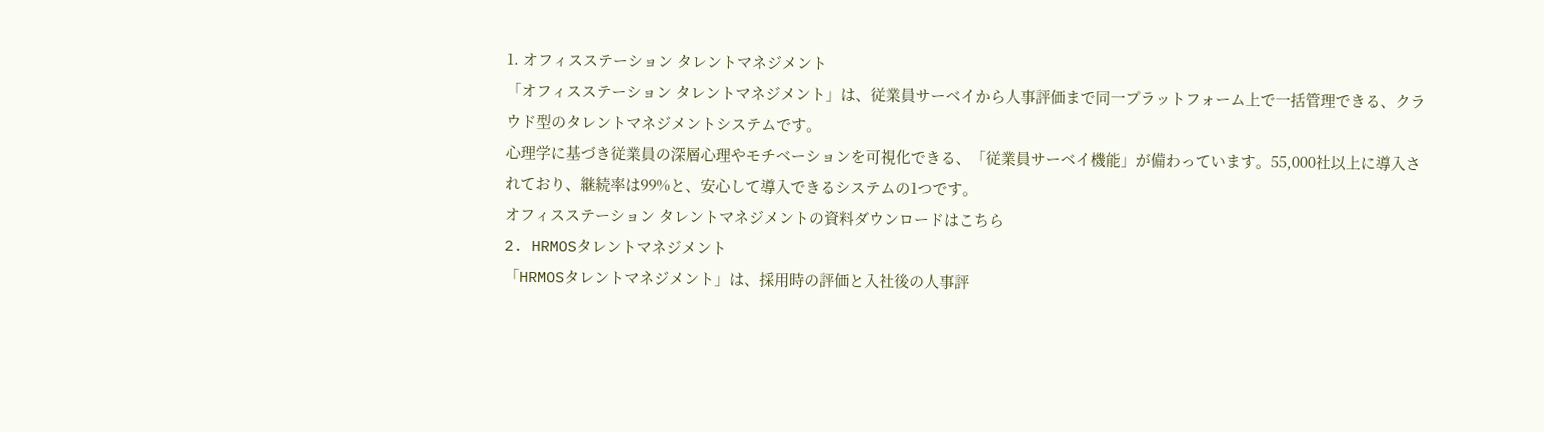1. オフィスステーション タレントマネジメント
「オフィスステーション タレントマネジメント」は、従業員サーベイから人事評価まで同一プラットフォーム上で一括管理できる、クラウド型のタレントマネジメントシステムです。
心理学に基づき従業員の深層心理やモチベーションを可視化できる、「従業員サーベイ機能」が備わっています。55,000社以上に導入されており、継続率は99%と、安心して導入できるシステムの1つです。
オフィスステーション タレントマネジメントの資料ダウンロードはこちら
2. HRMOSタレントマネジメント
「HRMOSタレントマネジメント」は、採用時の評価と入社後の人事評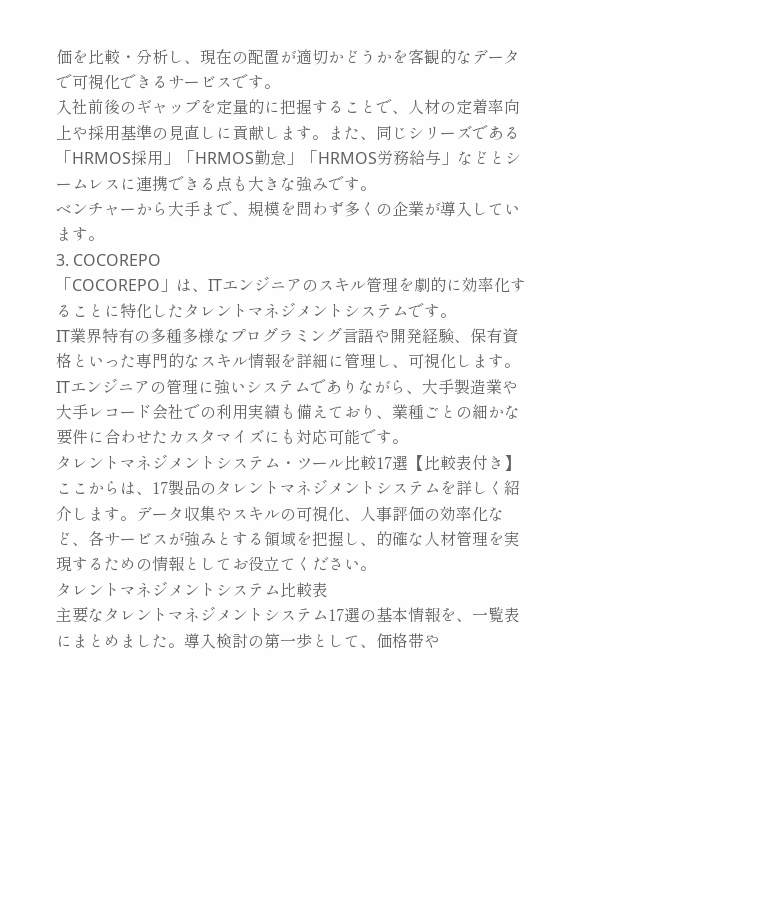価を比較・分析し、現在の配置が適切かどうかを客観的なデータで可視化できるサービスです。
入社前後のギャップを定量的に把握することで、人材の定着率向上や採用基準の見直しに貢献します。また、同じシリーズである「HRMOS採用」「HRMOS勤怠」「HRMOS労務給与」などとシームレスに連携できる点も大きな強みです。
ベンチャーから大手まで、規模を問わず多くの企業が導入しています。
3. COCOREPO
「COCOREPO」は、ITエンジニアのスキル管理を劇的に効率化することに特化したタレントマネジメントシステムです。
IT業界特有の多種多様なプログラミング言語や開発経験、保有資格といった専門的なスキル情報を詳細に管理し、可視化します。
ITエンジニアの管理に強いシステムでありながら、大手製造業や大手レコード会社での利用実績も備えており、業種ごとの細かな要件に合わせたカスタマイズにも対応可能です。
タレントマネジメントシステム・ツール比較17選【比較表付き】
ここからは、17製品のタレントマネジメントシステムを詳しく紹介します。データ収集やスキルの可視化、人事評価の効率化など、各サービスが強みとする領域を把握し、的確な人材管理を実現するための情報としてお役立てください。
タレントマネジメントシステム比較表
主要なタレントマネジメントシステム17選の基本情報を、一覧表にまとめました。導入検討の第一歩として、価格帯や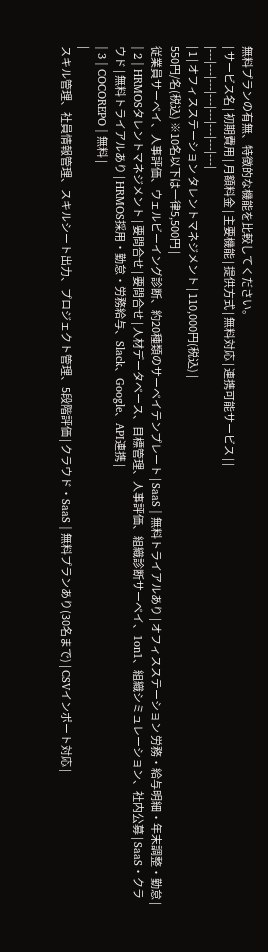無料プランの有無、特徴的な機能を比較してください。
| サービス名 | 初期費用 | 月額料金 | 主要機能 | 提供方式 | 無料対応 | 連携可能サービス | |
|---|---|---|---|---|---|---|---|
| 1 | オフィスステーション タレントマネジメント | 110,000円(税込) |
550円/名(税込) ※10名以下は一律5,500円 |
従業員サーベイ、人事評価、ウェルビーイング診断、約20種類のサーベイテンプレート | SaaS | 無料トライアルあり | オフィスステーション 労務・給与明細・年末調整・勤怠 |
| 2 | HRMOSタレントマネジメント | 要問合せ | 要問合せ | 人材データベース、目標管理、人事評価、組織診断サーベイ、1on1、組織シミュレーション、社内公募 | SaaS・クラウド | 無料トライアルあり | HRMOS採用・勤怠・労務給与、Slack、Google、API連携 |
| 3 | COCOREPO | 無料 |
|
スキル管理、社員情報管理、スキルシート出力、プロジェクト管理、5段階評価 | クラウド・SaaS | 無料プランあり(30名まで) | CSVインポート対応 |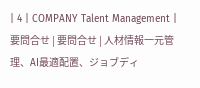| 4 | COMPANY Talent Management | 要問合せ | 要問合せ | 人材情報一元管理、AI最適配置、ジョブディ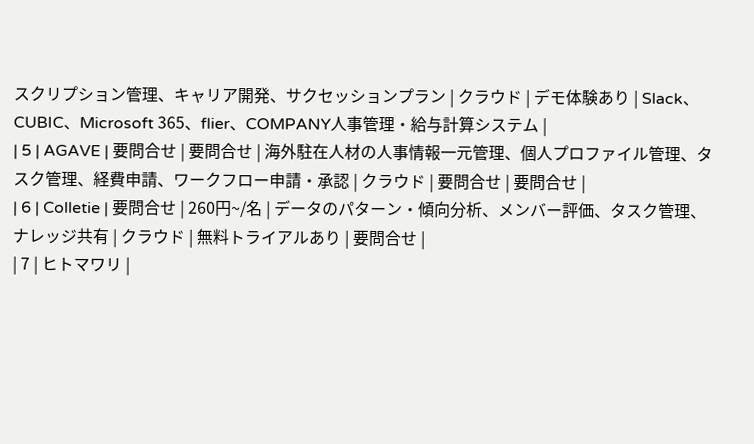スクリプション管理、キャリア開発、サクセッションプラン | クラウド | デモ体験あり | Slack、CUBIC、Microsoft 365、flier、COMPANY人事管理・給与計算システム |
| 5 | AGAVE | 要問合せ | 要問合せ | 海外駐在人材の人事情報一元管理、個人プロファイル管理、タスク管理、経費申請、ワークフロー申請・承認 | クラウド | 要問合せ | 要問合せ |
| 6 | Colletie | 要問合せ | 260円~/名 | データのパターン・傾向分析、メンバー評価、タスク管理、ナレッジ共有 | クラウド | 無料トライアルあり | 要問合せ |
| 7 | ヒトマワリ |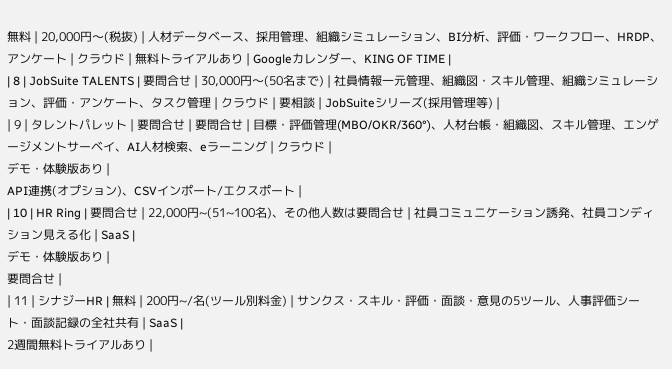無料 | 20,000円〜(税抜) | 人材データベース、採用管理、組織シミュレーション、BI分析、評価・ワークフロー、HRDP、アンケート | クラウド | 無料トライアルあり | Googleカレンダー、KING OF TIME |
| 8 | JobSuite TALENTS | 要問合せ | 30,000円〜(50名まで) | 社員情報一元管理、組織図・スキル管理、組織シミュレーション、評価・アンケート、タスク管理 | クラウド | 要相談 | JobSuiteシリーズ(採用管理等) |
| 9 | タレントパレット | 要問合せ | 要問合せ | 目標・評価管理(MBO/OKR/360°)、人材台帳・組織図、スキル管理、エンゲージメントサーベイ、AI人材検索、eラーニング | クラウド |
デモ・体験版あり |
API連携(オプション)、CSVインポート/エクスポート |
| 10 | HR Ring | 要問合せ | 22,000円~(51~100名)、その他人数は要問合せ | 社員コミュニケーション誘発、社員コンディション見える化 | SaaS |
デモ・体験版あり |
要問合せ |
| 11 | シナジーHR | 無料 | 200円~/名(ツール別料金) | サンクス・スキル・評価・面談・意見の5ツール、人事評価シート・面談記録の全社共有 | SaaS |
2週間無料トライアルあり |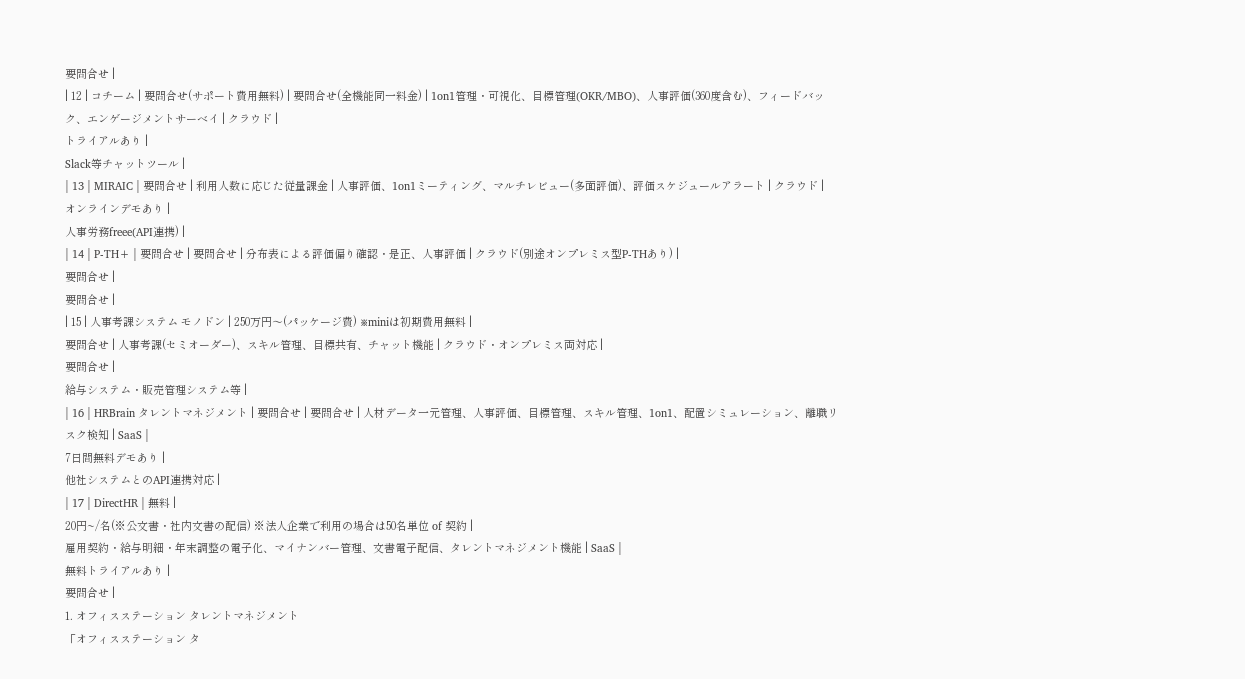要問合せ |
| 12 | コチーム | 要問合せ(サポート費用無料) | 要問合せ(全機能同一料金) | 1on1管理・可視化、目標管理(OKR/MBO)、人事評価(360度含む)、フィードバック、エンゲージメントサーベイ | クラウド |
トライアルあり |
Slack等チャットツール |
| 13 | MIRAIC | 要問合せ | 利用人数に応じた従量課金 | 人事評価、1on1ミーティング、マルチレビュー(多面評価)、評価スケジュールアラート | クラウド |
オンラインデモあり |
人事労務freee(API連携) |
| 14 | P-TH+ | 要問合せ | 要問合せ | 分布表による評価偏り確認・是正、人事評価 | クラウド(別途オンプレミス型P-THあり) |
要問合せ |
要問合せ |
| 15 | 人事考課システム モノドン | 250万円〜(パッケージ費) ※miniは初期費用無料 |
要問合せ | 人事考課(セミオーダー)、スキル管理、目標共有、チャット機能 | クラウド・オンプレミス両対応 |
要問合せ |
給与システム・販売管理システム等 |
| 16 | HRBrain タレントマネジメント | 要問合せ | 要問合せ | 人材データ一元管理、人事評価、目標管理、スキル管理、1on1、配置シミュレーション、離職リスク検知 | SaaS |
7日間無料デモあり |
他社システムとのAPI連携対応 |
| 17 | DirectHR | 無料 |
20円~/名(※公文書・社内文書の配信) ※法人企業で利用の場合は50名単位 of 契約 |
雇用契約・給与明細・年末調整の電子化、マイナンバー管理、文書電子配信、タレントマネジメント機能 | SaaS |
無料トライアルあり |
要問合せ |
1. オフィスステーション タレントマネジメント
「オフィスステーション タ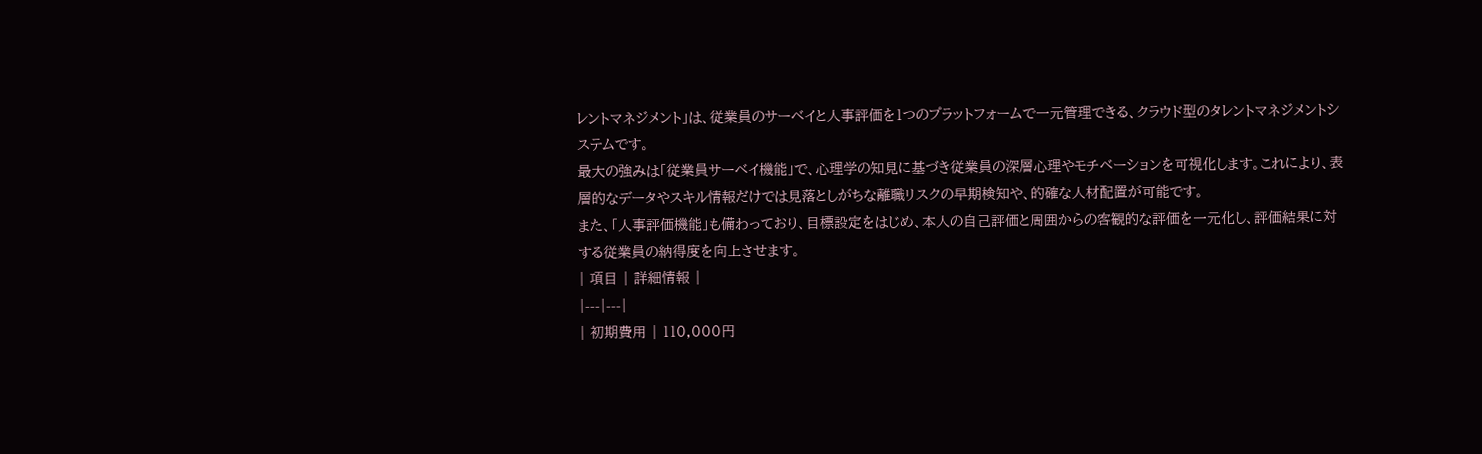レントマネジメント」は、従業員のサーベイと人事評価を1つのプラットフォームで一元管理できる、クラウド型のタレントマネジメントシステムです。
最大の強みは「従業員サーベイ機能」で、心理学の知見に基づき従業員の深層心理やモチベーションを可視化します。これにより、表層的なデータやスキル情報だけでは見落としがちな離職リスクの早期検知や、的確な人材配置が可能です。
また、「人事評価機能」も備わっており、目標設定をはじめ、本人の自己評価と周囲からの客観的な評価を一元化し、評価結果に対する従業員の納得度を向上させます。
| 項目 | 詳細情報 |
|---|---|
| 初期費用 | 110,000円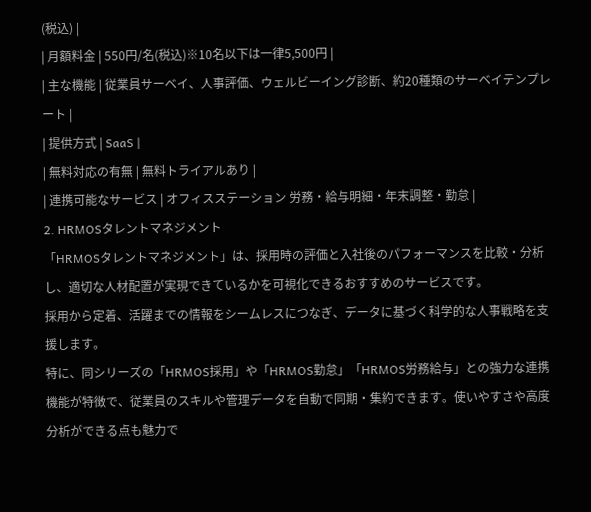(税込) |
| 月額料金 | 550円/名(税込)※10名以下は一律5,500円 |
| 主な機能 | 従業員サーベイ、人事評価、ウェルビーイング診断、約20種類のサーベイテンプレート |
| 提供方式 | SaaS |
| 無料対応の有無 | 無料トライアルあり |
| 連携可能なサービス | オフィスステーション 労務・給与明細・年末調整・勤怠 |
2. HRMOSタレントマネジメント
「HRMOSタレントマネジメント」は、採用時の評価と入社後のパフォーマンスを比較・分析し、適切な人材配置が実現できているかを可視化できるおすすめのサービスです。
採用から定着、活躍までの情報をシームレスにつなぎ、データに基づく科学的な人事戦略を支援します。
特に、同シリーズの「HRMOS採用」や「HRMOS勤怠」「HRMOS労務給与」との強力な連携機能が特徴で、従業員のスキルや管理データを自動で同期・集約できます。使いやすさや高度分析ができる点も魅力で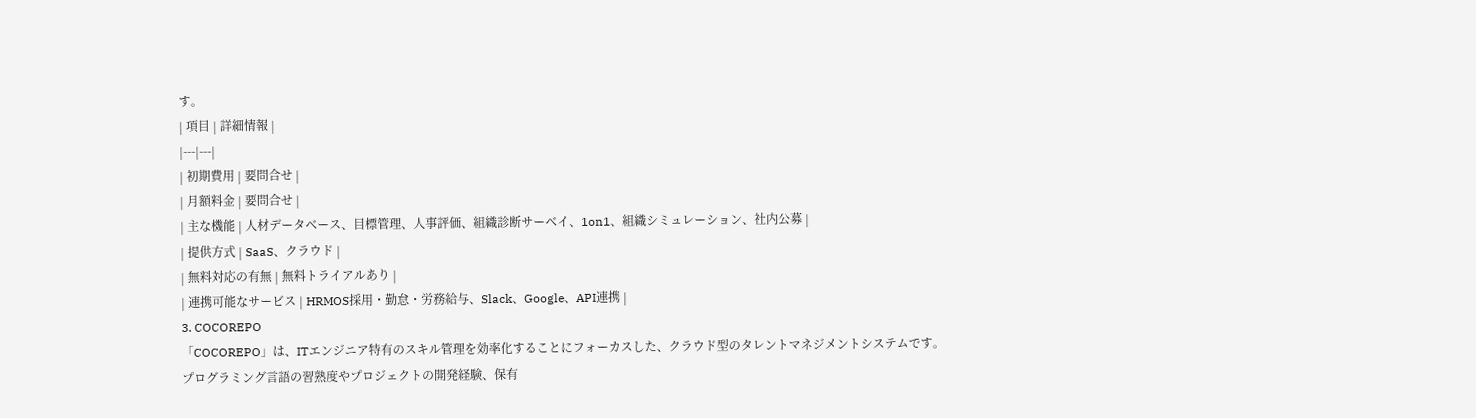す。
| 項目 | 詳細情報 |
|---|---|
| 初期費用 | 要問合せ |
| 月額料金 | 要問合せ |
| 主な機能 | 人材データベース、目標管理、人事評価、組織診断サーベイ、1on1、組織シミュレーション、社内公募 |
| 提供方式 | SaaS、クラウド |
| 無料対応の有無 | 無料トライアルあり |
| 連携可能なサービス | HRMOS採用・勤怠・労務給与、Slack、Google、API連携 |
3. COCOREPO
「COCOREPO」は、ITエンジニア特有のスキル管理を効率化することにフォーカスした、クラウド型のタレントマネジメントシステムです。
プログラミング言語の習熟度やプロジェクトの開発経験、保有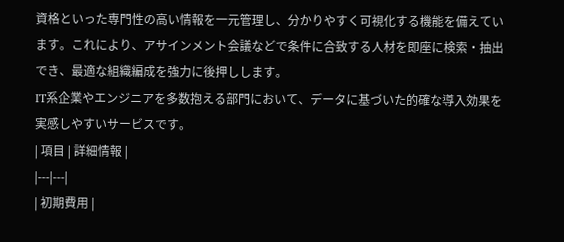資格といった専門性の高い情報を一元管理し、分かりやすく可視化する機能を備えています。これにより、アサインメント会議などで条件に合致する人材を即座に検索・抽出でき、最適な組織編成を強力に後押しします。
IT系企業やエンジニアを多数抱える部門において、データに基づいた的確な導入効果を実感しやすいサービスです。
| 項目 | 詳細情報 |
|---|---|
| 初期費用 |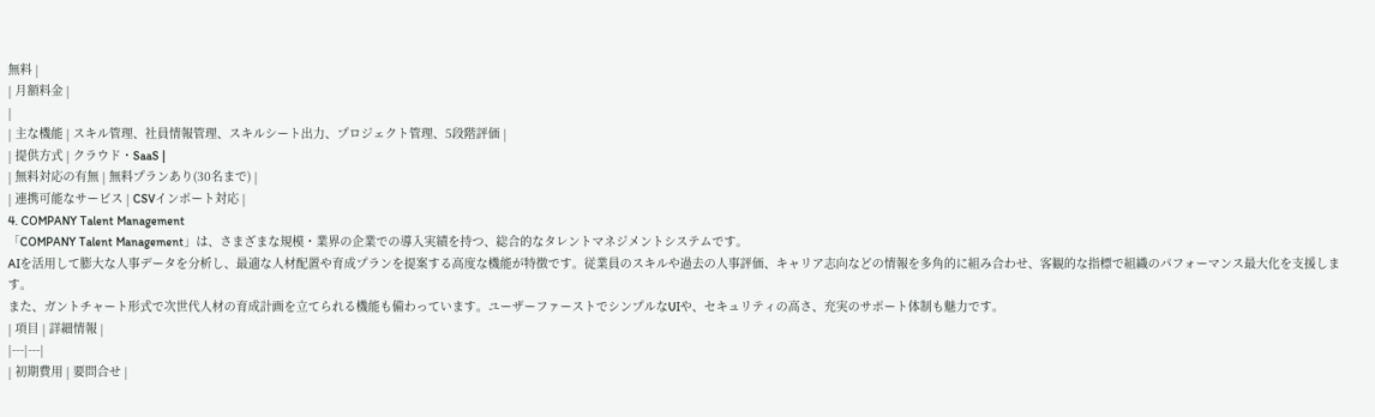無料 |
| 月額料金 |
|
| 主な機能 | スキル管理、社員情報管理、スキルシート出力、プロジェクト管理、5段階評価 |
| 提供方式 | クラウド・SaaS |
| 無料対応の有無 | 無料プランあり(30名まで) |
| 連携可能なサービス | CSVインポート対応 |
4. COMPANY Talent Management
「COMPANY Talent Management」は、さまざまな規模・業界の企業での導入実績を持つ、総合的なタレントマネジメントシステムです。
AIを活用して膨大な人事データを分析し、最適な人材配置や育成プランを提案する高度な機能が特徴です。従業員のスキルや過去の人事評価、キャリア志向などの情報を多角的に組み合わせ、客観的な指標で組織のパフォーマンス最大化を支援します。
また、ガントチャート形式で次世代人材の育成計画を立てられる機能も備わっています。ユーザーファーストでシンプルなUIや、セキュリティの高さ、充実のサポート体制も魅力です。
| 項目 | 詳細情報 |
|---|---|
| 初期費用 | 要問合せ |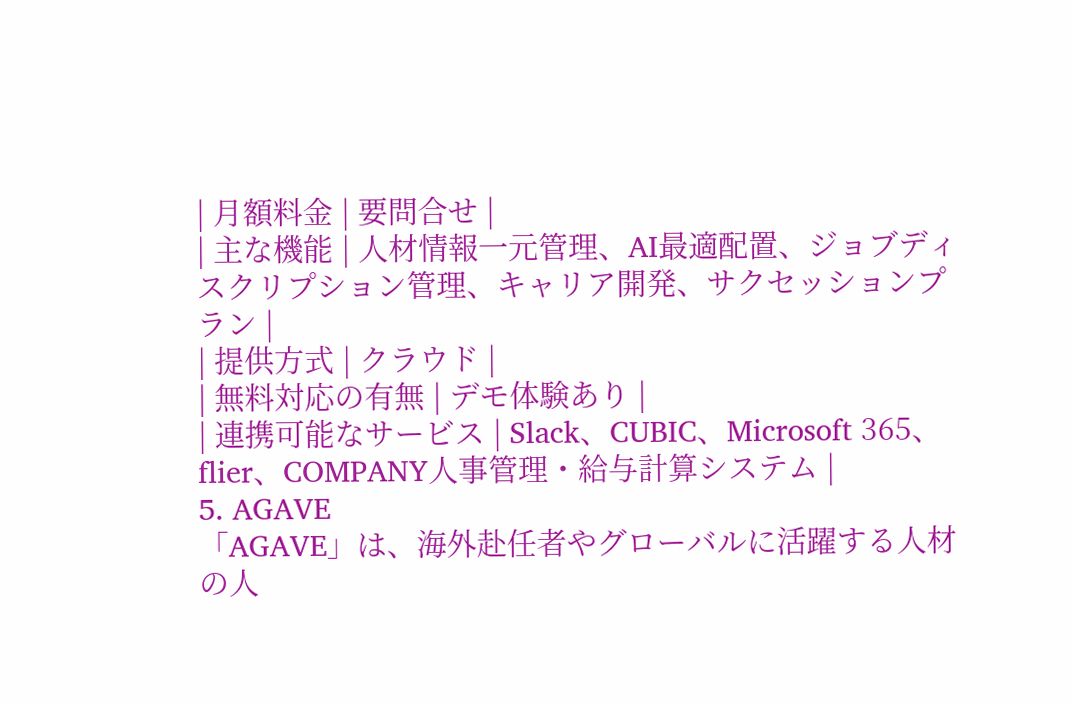| 月額料金 | 要問合せ |
| 主な機能 | 人材情報一元管理、AI最適配置、ジョブディスクリプション管理、キャリア開発、サクセッションプラン |
| 提供方式 | クラウド |
| 無料対応の有無 | デモ体験あり |
| 連携可能なサービス | Slack、CUBIC、Microsoft 365、flier、COMPANY人事管理・給与計算システム |
5. AGAVE
「AGAVE」は、海外赴任者やグローバルに活躍する人材の人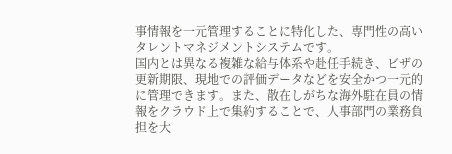事情報を一元管理することに特化した、専門性の高いタレントマネジメントシステムです。
国内とは異なる複雑な給与体系や赴任手続き、ビザの更新期限、現地での評価データなどを安全かつ一元的に管理できます。また、散在しがちな海外駐在員の情報をクラウド上で集約することで、人事部門の業務負担を大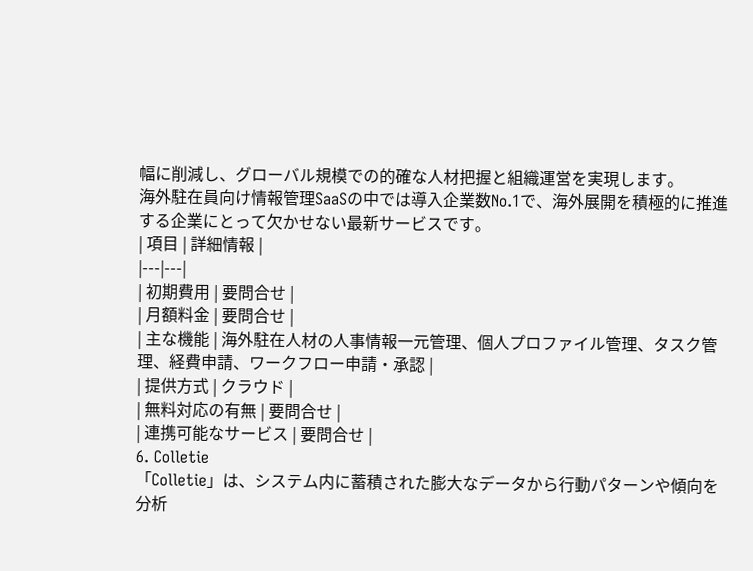幅に削減し、グローバル規模での的確な人材把握と組織運営を実現します。
海外駐在員向け情報管理SaaSの中では導入企業数No.1で、海外展開を積極的に推進する企業にとって欠かせない最新サービスです。
| 項目 | 詳細情報 |
|---|---|
| 初期費用 | 要問合せ |
| 月額料金 | 要問合せ |
| 主な機能 | 海外駐在人材の人事情報一元管理、個人プロファイル管理、タスク管理、経費申請、ワークフロー申請・承認 |
| 提供方式 | クラウド |
| 無料対応の有無 | 要問合せ |
| 連携可能なサービス | 要問合せ |
6. Colletie
「Colletie」は、システム内に蓄積された膨大なデータから行動パターンや傾向を分析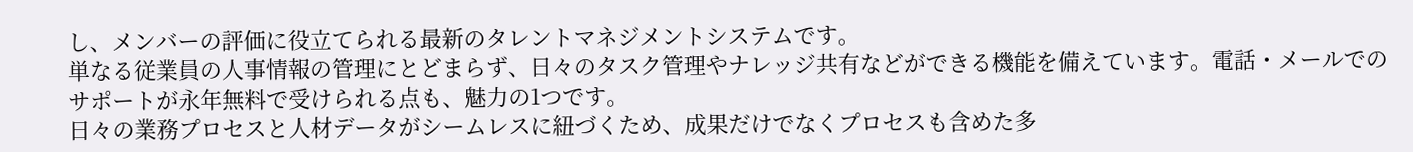し、メンバーの評価に役立てられる最新のタレントマネジメントシステムです。
単なる従業員の人事情報の管理にとどまらず、日々のタスク管理やナレッジ共有などができる機能を備えています。電話・メールでのサポートが永年無料で受けられる点も、魅力の1つです。
日々の業務プロセスと人材データがシームレスに紐づくため、成果だけでなくプロセスも含めた多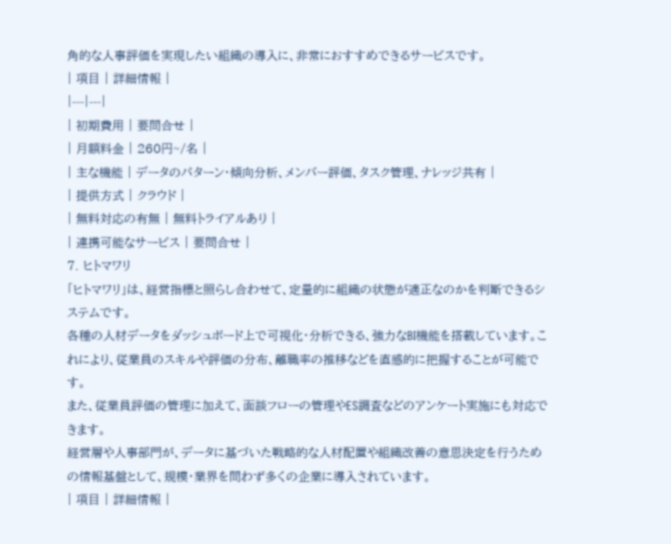角的な人事評価を実現したい組織の導入に、非常におすすめできるサービスです。
| 項目 | 詳細情報 |
|---|---|
| 初期費用 | 要問合せ |
| 月額料金 | 260円~/名 |
| 主な機能 | データのパターン・傾向分析、メンバー評価、タスク管理、ナレッジ共有 |
| 提供方式 | クラウド |
| 無料対応の有無 | 無料トライアルあり |
| 連携可能なサービス | 要問合せ |
7. ヒトマワリ
「ヒトマワリ」は、経営指標と照らし合わせて、定量的に組織の状態が適正なのかを判断できるシステムです。
各種の人材データをダッシュボード上で可視化・分析できる、強力なBI機能を搭載しています。これにより、従業員のスキルや評価の分布、離職率の推移などを直感的に把握することが可能です。
また、従業員評価の管理に加えて、面談フローの管理やES調査などのアンケート実施にも対応できます。
経営層や人事部門が、データに基づいた戦略的な人材配置や組織改善の意思決定を行うための情報基盤として、規模・業界を問わず多くの企業に導入されています。
| 項目 | 詳細情報 |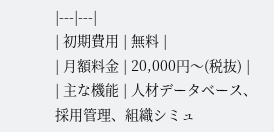|---|---|
| 初期費用 | 無料 |
| 月額料金 | 20,000円〜(税抜) |
| 主な機能 | 人材データベース、採用管理、組織シミュ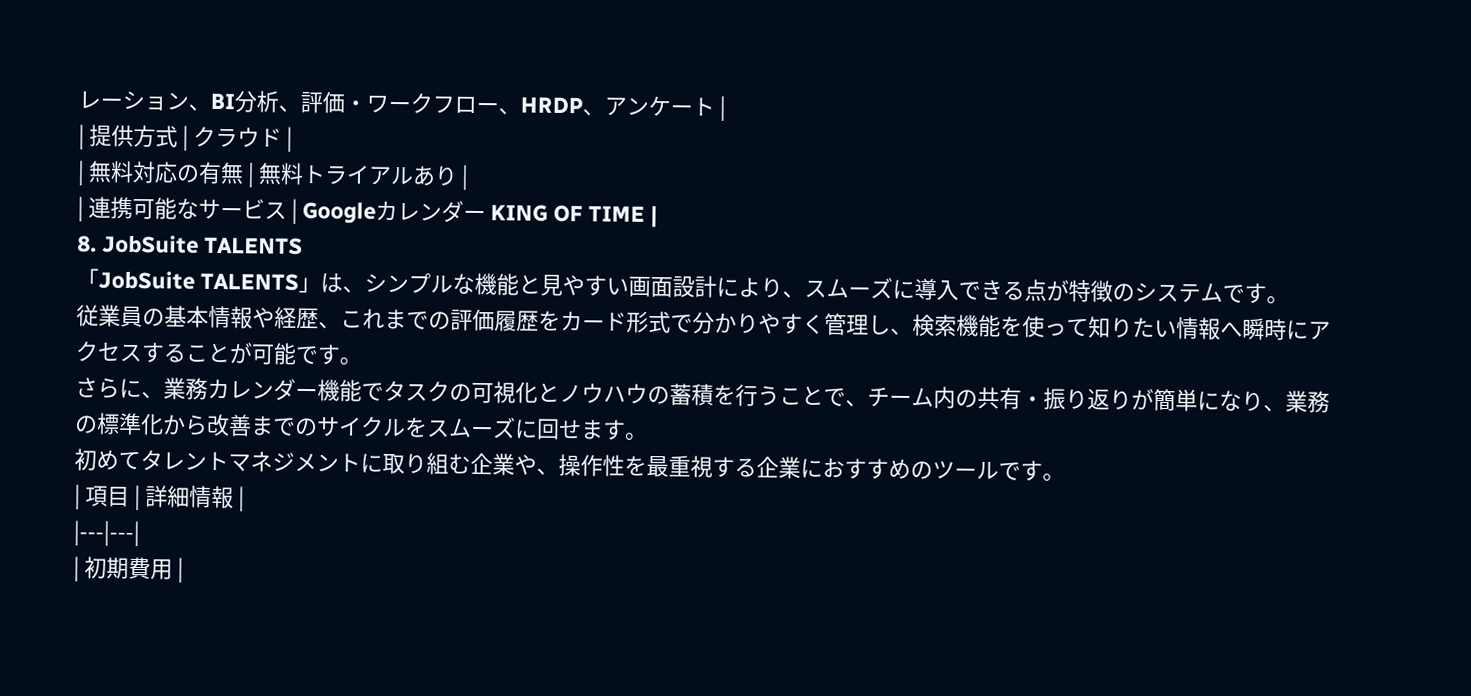レーション、BI分析、評価・ワークフロー、HRDP、アンケート |
| 提供方式 | クラウド |
| 無料対応の有無 | 無料トライアルあり |
| 連携可能なサービス | Googleカレンダー KING OF TIME |
8. JobSuite TALENTS
「JobSuite TALENTS」は、シンプルな機能と見やすい画面設計により、スムーズに導入できる点が特徴のシステムです。
従業員の基本情報や経歴、これまでの評価履歴をカード形式で分かりやすく管理し、検索機能を使って知りたい情報へ瞬時にアクセスすることが可能です。
さらに、業務カレンダー機能でタスクの可視化とノウハウの蓄積を行うことで、チーム内の共有・振り返りが簡単になり、業務の標準化から改善までのサイクルをスムーズに回せます。
初めてタレントマネジメントに取り組む企業や、操作性を最重視する企業におすすめのツールです。
| 項目 | 詳細情報 |
|---|---|
| 初期費用 |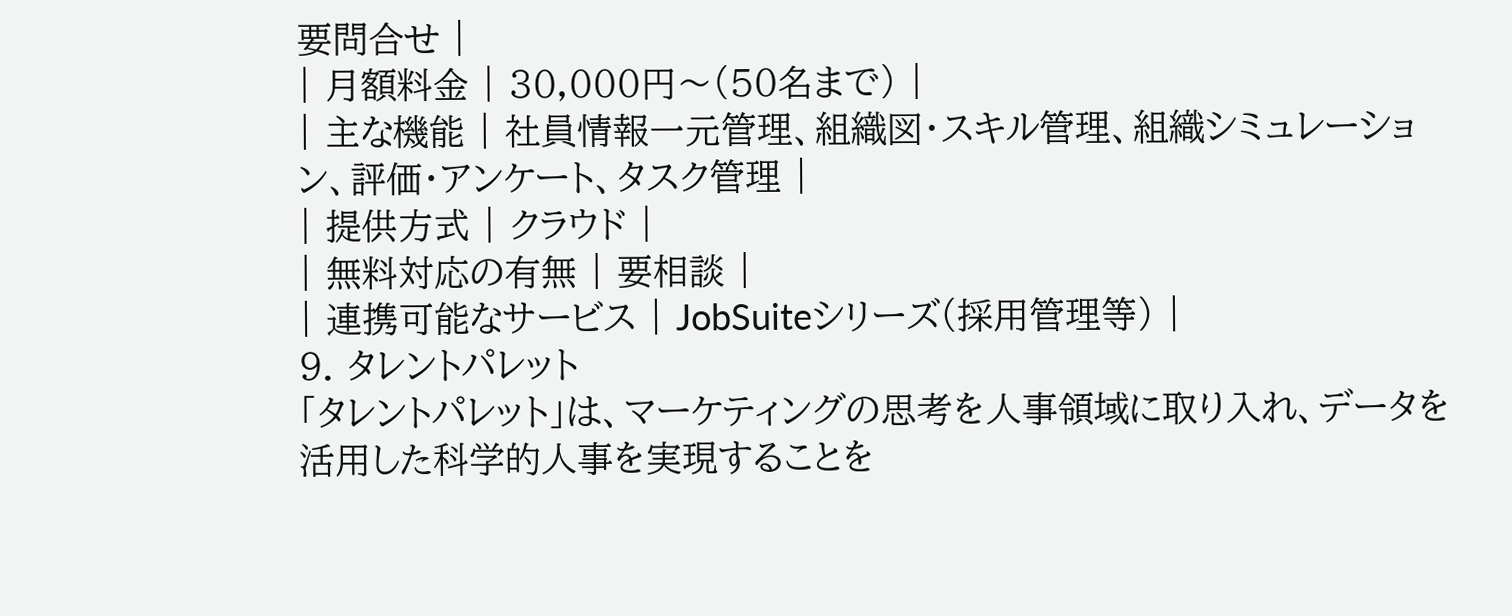要問合せ |
| 月額料金 | 30,000円〜(50名まで) |
| 主な機能 | 社員情報一元管理、組織図・スキル管理、組織シミュレーション、評価・アンケート、タスク管理 |
| 提供方式 | クラウド |
| 無料対応の有無 | 要相談 |
| 連携可能なサービス | JobSuiteシリーズ(採用管理等) |
9. タレントパレット
「タレントパレット」は、マーケティングの思考を人事領域に取り入れ、データを活用した科学的人事を実現することを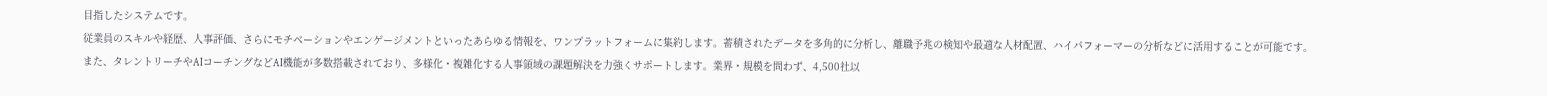目指したシステムです。
従業員のスキルや経歴、人事評価、さらにモチベーションやエンゲージメントといったあらゆる情報を、ワンプラットフォームに集約します。蓄積されたデータを多角的に分析し、離職予兆の検知や最適な人材配置、ハイパフォーマーの分析などに活用することが可能です。
また、タレントリーチやAIコーチングなどAI機能が多数搭載されており、多様化・複雑化する人事領域の課題解決を力強くサポートします。業界・規模を問わず、4,500社以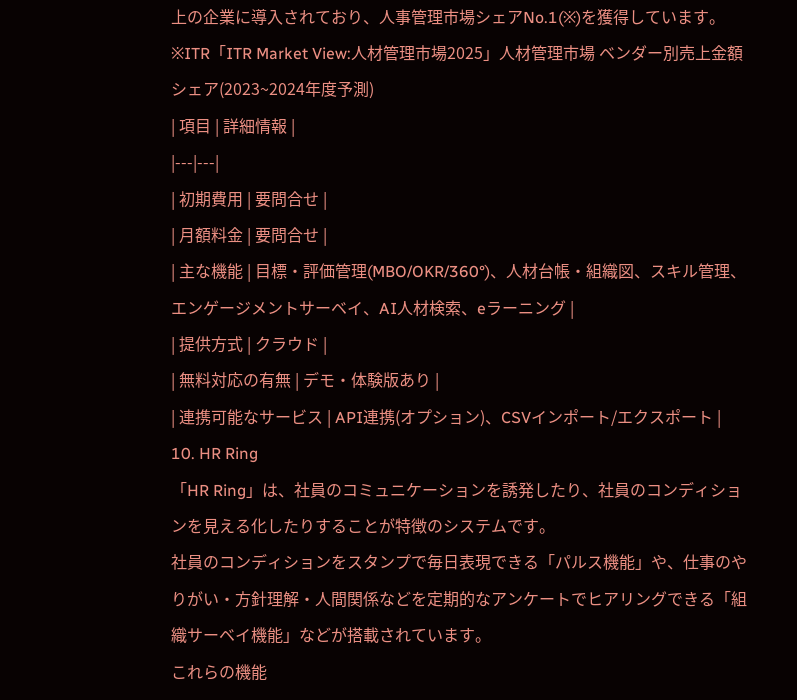上の企業に導入されており、人事管理市場シェアNo.1(※)を獲得しています。
※ITR「ITR Market View:人材管理市場2025」人材管理市場 ベンダー別売上金額シェア(2023~2024年度予測)
| 項目 | 詳細情報 |
|---|---|
| 初期費用 | 要問合せ |
| 月額料金 | 要問合せ |
| 主な機能 | 目標・評価管理(MBO/OKR/360°)、人材台帳・組織図、スキル管理、エンゲージメントサーベイ、AI人材検索、eラーニング |
| 提供方式 | クラウド |
| 無料対応の有無 | デモ・体験版あり |
| 連携可能なサービス | API連携(オプション)、CSVインポート/エクスポート |
10. HR Ring
「HR Ring」は、社員のコミュニケーションを誘発したり、社員のコンディションを見える化したりすることが特徴のシステムです。
社員のコンディションをスタンプで毎日表現できる「パルス機能」や、仕事のやりがい・方針理解・人間関係などを定期的なアンケートでヒアリングできる「組織サーベイ機能」などが搭載されています。
これらの機能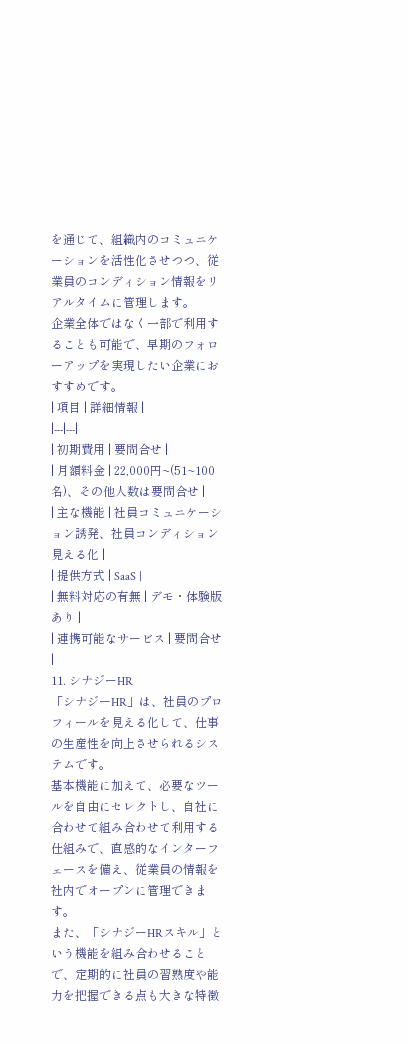を通じて、組織内のコミュニケーションを活性化させつつ、従業員のコンディション情報をリアルタイムに管理します。
企業全体ではなく一部で利用することも可能で、早期のフォローアップを実現したい企業におすすめです。
| 項目 | 詳細情報 |
|---|---|
| 初期費用 | 要問合せ |
| 月額料金 | 22,000円~(51~100名)、その他人数は要問合せ |
| 主な機能 | 社員コミュニケーション誘発、社員コンディション見える化 |
| 提供方式 | SaaS |
| 無料対応の有無 | デモ・体験版あり |
| 連携可能なサービス | 要問合せ |
11. シナジーHR
「シナジーHR」は、社員のプロフィールを見える化して、仕事の生産性を向上させられるシステムです。
基本機能に加えて、必要なツールを自由にセレクトし、自社に合わせて組み合わせて利用する仕組みで、直感的なインターフェースを備え、従業員の情報を社内でオープンに管理できます。
また、「シナジーHRスキル」という機能を組み合わせることで、定期的に社員の習熟度や能力を把握できる点も大きな特徴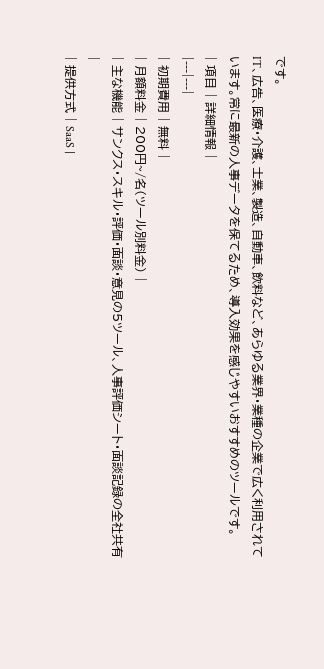です。
IT、広告、医療・介護、士業、製造、自動車、飲料など、あらゆる業界・業種の企業で広く利用されています。常に最新の人事データを保てるため、導入効果を感じやすいおすすめのツールです。
| 項目 | 詳細情報 |
|---|---|
| 初期費用 | 無料 |
| 月額料金 | 200円~/名(ツール別料金) |
| 主な機能 | サンクス・スキル・評価・面談・意見の5ツール、人事評価シート・面談記録の全社共有 |
| 提供方式 | SaaS |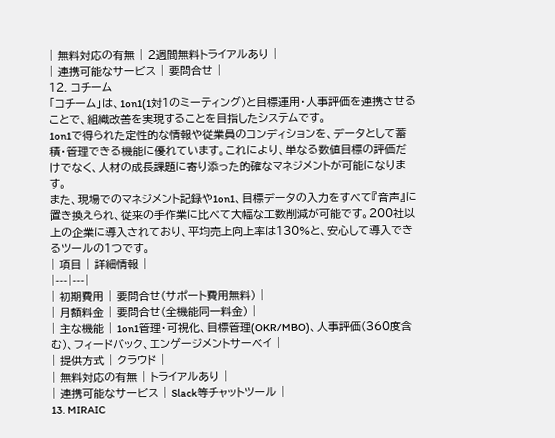| 無料対応の有無 | 2週間無料トライアルあり |
| 連携可能なサービス | 要問合せ |
12. コチーム
「コチーム」は、1on1(1対1のミーティング)と目標運用・人事評価を連携させることで、組織改善を実現することを目指したシステムです。
1on1で得られた定性的な情報や従業員のコンディションを、データとして蓄積・管理できる機能に優れています。これにより、単なる数値目標の評価だけでなく、人材の成長課題に寄り添った的確なマネジメントが可能になります。
また、現場でのマネジメント記録や1on1、目標データの入力をすべて『音声』に置き換えられ、従来の手作業に比べて大幅な工数削減が可能です。200社以上の企業に導入されており、平均売上向上率は130%と、安心して導入できるツールの1つです。
| 項目 | 詳細情報 |
|---|---|
| 初期費用 | 要問合せ(サポート費用無料) |
| 月額料金 | 要問合せ(全機能同一料金) |
| 主な機能 | 1on1管理・可視化、目標管理(OKR/MBO)、人事評価(360度含む)、フィードバック、エンゲージメントサーベイ |
| 提供方式 | クラウド |
| 無料対応の有無 | トライアルあり |
| 連携可能なサービス | Slack等チャットツール |
13. MIRAIC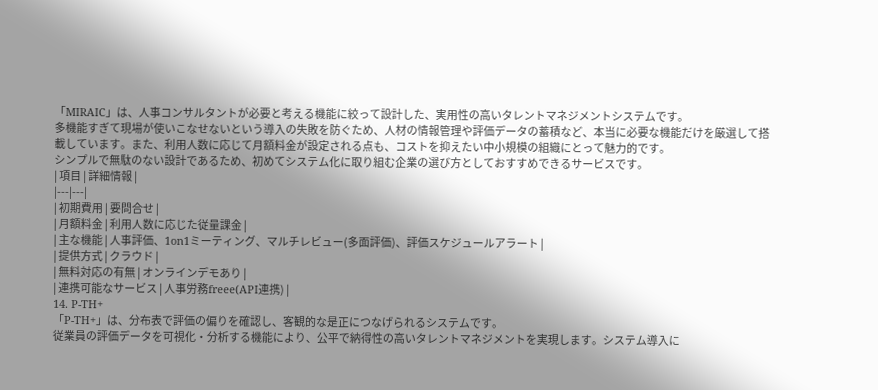「MIRAIC」は、人事コンサルタントが必要と考える機能に絞って設計した、実用性の高いタレントマネジメントシステムです。
多機能すぎて現場が使いこなせないという導入の失敗を防ぐため、人材の情報管理や評価データの蓄積など、本当に必要な機能だけを厳選して搭載しています。また、利用人数に応じて月額料金が設定される点も、コストを抑えたい中小規模の組織にとって魅力的です。
シンプルで無駄のない設計であるため、初めてシステム化に取り組む企業の選び方としておすすめできるサービスです。
| 項目 | 詳細情報 |
|---|---|
| 初期費用 | 要問合せ |
| 月額料金 | 利用人数に応じた従量課金 |
| 主な機能 | 人事評価、1on1ミーティング、マルチレビュー(多面評価)、評価スケジュールアラート |
| 提供方式 | クラウド |
| 無料対応の有無 | オンラインデモあり |
| 連携可能なサービス | 人事労務freee(API連携) |
14. P-TH+
「P-TH+」は、分布表で評価の偏りを確認し、客観的な是正につなげられるシステムです。
従業員の評価データを可視化・分析する機能により、公平で納得性の高いタレントマネジメントを実現します。システム導入に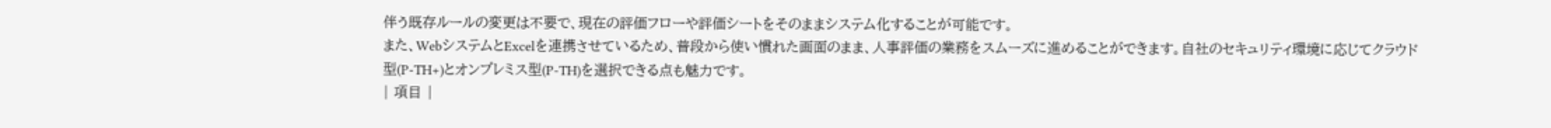伴う既存ルールの変更は不要で、現在の評価フローや評価シートをそのままシステム化することが可能です。
また、WebシステムとExcelを連携させているため、普段から使い慣れた画面のまま、人事評価の業務をスムーズに進めることができます。自社のセキュリティ環境に応じてクラウド型(P-TH+)とオンプレミス型(P-TH)を選択できる点も魅力です。
| 項目 |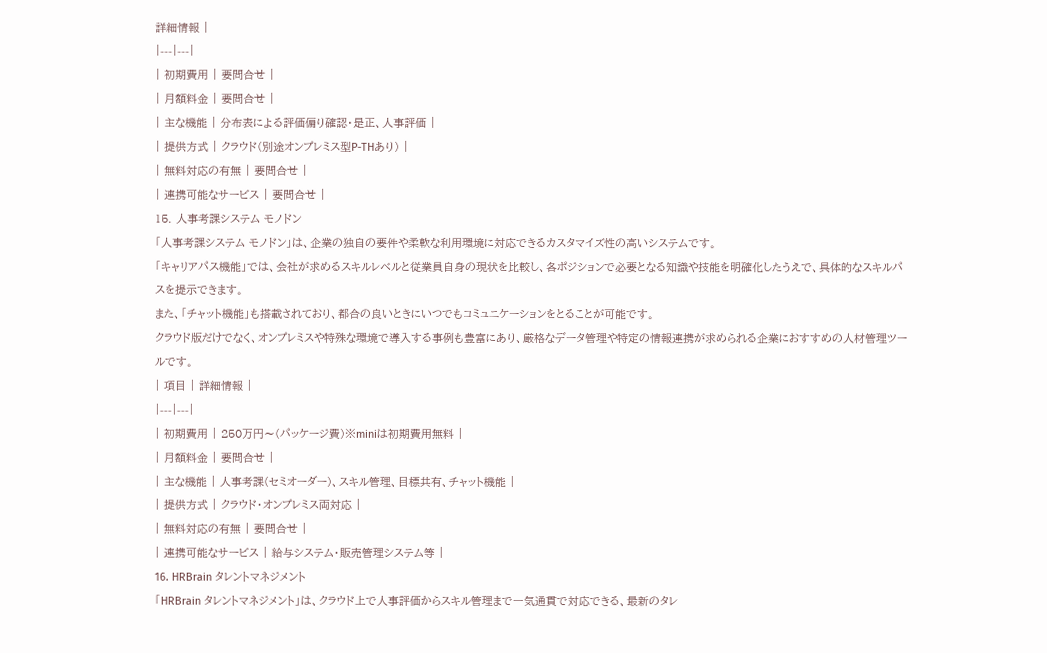詳細情報 |
|---|---|
| 初期費用 | 要問合せ |
| 月額料金 | 要問合せ |
| 主な機能 | 分布表による評価偏り確認・是正、人事評価 |
| 提供方式 | クラウド(別途オンプレミス型P-THあり) |
| 無料対応の有無 | 要問合せ |
| 連携可能なサービス | 要問合せ |
15. 人事考課システム モノドン
「人事考課システム モノドン」は、企業の独自の要件や柔軟な利用環境に対応できるカスタマイズ性の高いシステムです。
「キャリアパス機能」では、会社が求めるスキルレベルと従業員自身の現状を比較し、各ポジションで必要となる知識や技能を明確化したうえで、具体的なスキルパスを提示できます。
また、「チャット機能」も搭載されており、都合の良いときにいつでもコミュニケーションをとることが可能です。
クラウド版だけでなく、オンプレミスや特殊な環境で導入する事例も豊富にあり、厳格なデータ管理や特定の情報連携が求められる企業におすすめの人材管理ツールです。
| 項目 | 詳細情報 |
|---|---|
| 初期費用 | 250万円〜(パッケージ費)※miniは初期費用無料 |
| 月額料金 | 要問合せ |
| 主な機能 | 人事考課(セミオーダー)、スキル管理、目標共有、チャット機能 |
| 提供方式 | クラウド・オンプレミス両対応 |
| 無料対応の有無 | 要問合せ |
| 連携可能なサービス | 給与システム・販売管理システム等 |
16. HRBrain タレントマネジメント
「HRBrain タレントマネジメント」は、クラウド上で人事評価からスキル管理まで一気通貫で対応できる、最新のタレ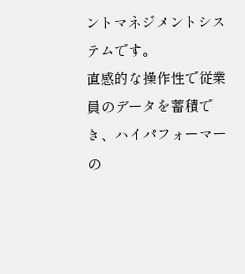ントマネジメントシステムです。
直感的な操作性で従業員のデータを蓄積でき、ハイパフォーマーの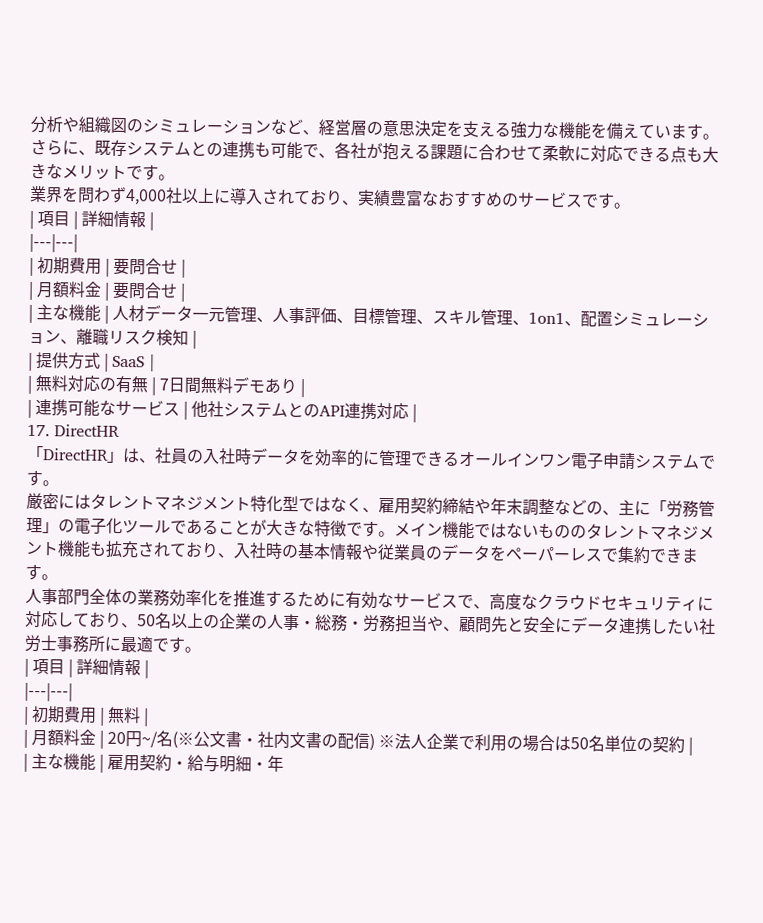分析や組織図のシミュレーションなど、経営層の意思決定を支える強力な機能を備えています。さらに、既存システムとの連携も可能で、各社が抱える課題に合わせて柔軟に対応できる点も大きなメリットです。
業界を問わず4,000社以上に導入されており、実績豊富なおすすめのサービスです。
| 項目 | 詳細情報 |
|---|---|
| 初期費用 | 要問合せ |
| 月額料金 | 要問合せ |
| 主な機能 | 人材データ一元管理、人事評価、目標管理、スキル管理、1on1、配置シミュレーション、離職リスク検知 |
| 提供方式 | SaaS |
| 無料対応の有無 | 7日間無料デモあり |
| 連携可能なサービス | 他社システムとのAPI連携対応 |
17. DirectHR
「DirectHR」は、社員の入社時データを効率的に管理できるオールインワン電子申請システムです。
厳密にはタレントマネジメント特化型ではなく、雇用契約締結や年末調整などの、主に「労務管理」の電子化ツールであることが大きな特徴です。メイン機能ではないもののタレントマネジメント機能も拡充されており、入社時の基本情報や従業員のデータをペーパーレスで集約できます。
人事部門全体の業務効率化を推進するために有効なサービスで、高度なクラウドセキュリティに対応しており、50名以上の企業の人事・総務・労務担当や、顧問先と安全にデータ連携したい社労士事務所に最適です。
| 項目 | 詳細情報 |
|---|---|
| 初期費用 | 無料 |
| 月額料金 | 20円~/名(※公文書・社内文書の配信) ※法人企業で利用の場合は50名単位の契約 |
| 主な機能 | 雇用契約・給与明細・年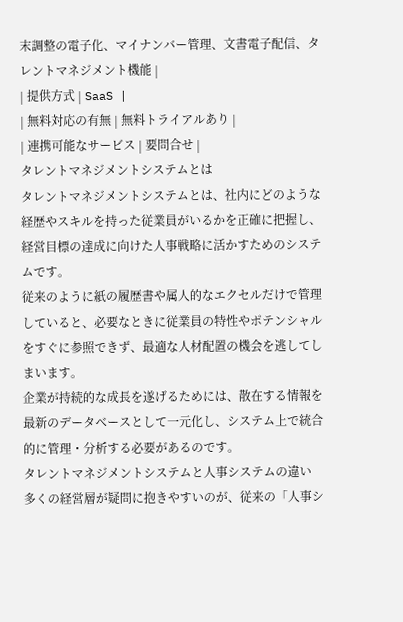末調整の電子化、マイナンバー管理、文書電子配信、タレントマネジメント機能 |
| 提供方式 | SaaS |
| 無料対応の有無 | 無料トライアルあり |
| 連携可能なサービス | 要問合せ |
タレントマネジメントシステムとは
タレントマネジメントシステムとは、社内にどのような経歴やスキルを持った従業員がいるかを正確に把握し、経営目標の達成に向けた人事戦略に活かすためのシステムです。
従来のように紙の履歴書や属人的なエクセルだけで管理していると、必要なときに従業員の特性やポテンシャルをすぐに参照できず、最適な人材配置の機会を逃してしまいます。
企業が持続的な成長を遂げるためには、散在する情報を最新のデータベースとして一元化し、システム上で統合的に管理・分析する必要があるのです。
タレントマネジメントシステムと人事システムの違い
多くの経営層が疑問に抱きやすいのが、従来の「人事シ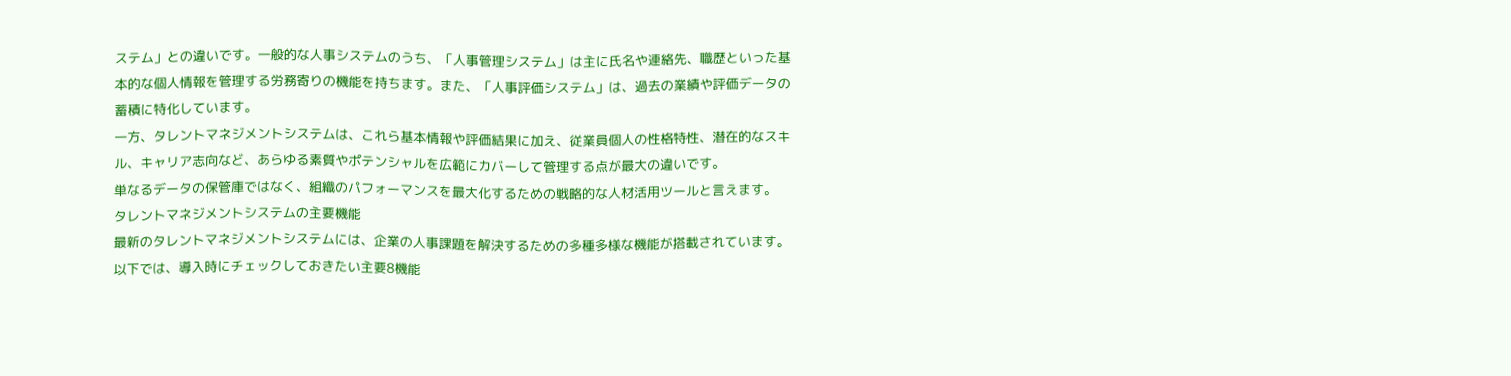ステム」との違いです。一般的な人事システムのうち、「人事管理システム」は主に氏名や連絡先、職歴といった基本的な個人情報を管理する労務寄りの機能を持ちます。また、「人事評価システム」は、過去の業績や評価データの蓄積に特化しています。
一方、タレントマネジメントシステムは、これら基本情報や評価結果に加え、従業員個人の性格特性、潜在的なスキル、キャリア志向など、あらゆる素質やポテンシャルを広範にカバーして管理する点が最大の違いです。
単なるデータの保管庫ではなく、組織のパフォーマンスを最大化するための戦略的な人材活用ツールと言えます。
タレントマネジメントシステムの主要機能
最新のタレントマネジメントシステムには、企業の人事課題を解決するための多種多様な機能が搭載されています。以下では、導入時にチェックしておきたい主要8機能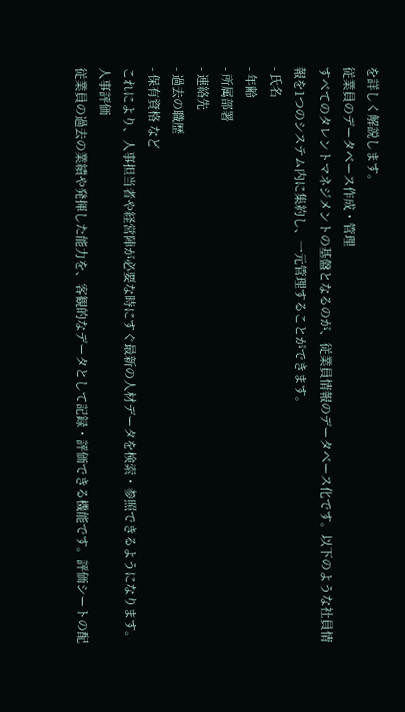を詳しく解説します。
従業員のデータベース作成・管理
すべてのタレントマネジメントの基盤となるのが、従業員情報のデータベース化です。以下のような社員情報を1つのシステム内に集約し、一元管理することができます。
- 氏名
- 年齢
- 所属部署
- 連絡先
- 過去の職歴
- 保有資格 など
これにより、人事担当者や経営陣が必要な時にすぐ最新の人材データを検索・参照できるようになります。
人事評価
従業員の過去の業績や発揮した能力を、客観的なデータとして記録・評価できる機能です。評価シートの配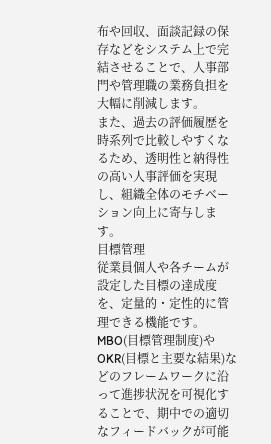布や回収、面談記録の保存などをシステム上で完結させることで、人事部門や管理職の業務負担を大幅に削減します。
また、過去の評価履歴を時系列で比較しやすくなるため、透明性と納得性の高い人事評価を実現し、組織全体のモチベーション向上に寄与します。
目標管理
従業員個人や各チームが設定した目標の達成度を、定量的・定性的に管理できる機能です。MBO(目標管理制度)やOKR(目標と主要な結果)などのフレームワークに沿って進捗状況を可視化することで、期中での適切なフィードバックが可能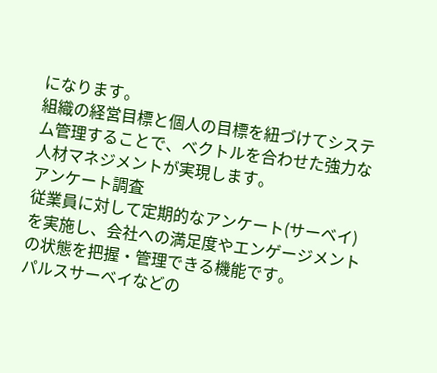になります。
組織の経営目標と個人の目標を紐づけてシステム管理することで、ベクトルを合わせた強力な人材マネジメントが実現します。
アンケート調査
従業員に対して定期的なアンケート(サーベイ)を実施し、会社への満足度やエンゲージメントの状態を把握・管理できる機能です。
パルスサーベイなどの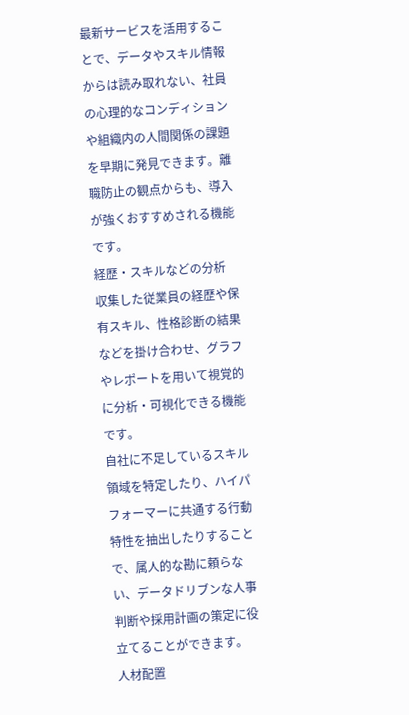最新サービスを活用することで、データやスキル情報からは読み取れない、社員の心理的なコンディションや組織内の人間関係の課題を早期に発見できます。離職防止の観点からも、導入が強くおすすめされる機能です。
経歴・スキルなどの分析
収集した従業員の経歴や保有スキル、性格診断の結果などを掛け合わせ、グラフやレポートを用いて視覚的に分析・可視化できる機能です。
自社に不足しているスキル領域を特定したり、ハイパフォーマーに共通する行動特性を抽出したりすることで、属人的な勘に頼らない、データドリブンな人事判断や採用計画の策定に役立てることができます。
人材配置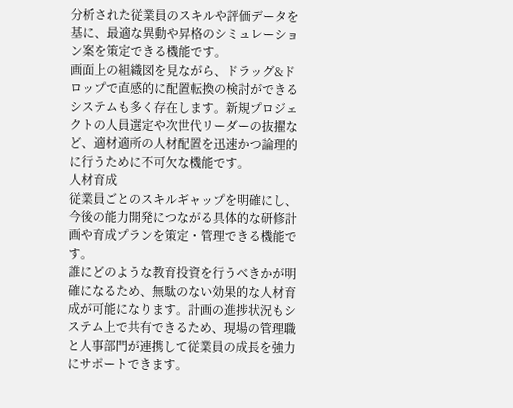分析された従業員のスキルや評価データを基に、最適な異動や昇格のシミュレーション案を策定できる機能です。
画面上の組織図を見ながら、ドラッグ&ドロップで直感的に配置転換の検討ができるシステムも多く存在します。新規プロジェクトの人員選定や次世代リーダーの抜擢など、適材適所の人材配置を迅速かつ論理的に行うために不可欠な機能です。
人材育成
従業員ごとのスキルギャップを明確にし、今後の能力開発につながる具体的な研修計画や育成プランを策定・管理できる機能です。
誰にどのような教育投資を行うべきかが明確になるため、無駄のない効果的な人材育成が可能になります。計画の進捗状況もシステム上で共有できるため、現場の管理職と人事部門が連携して従業員の成長を強力にサポートできます。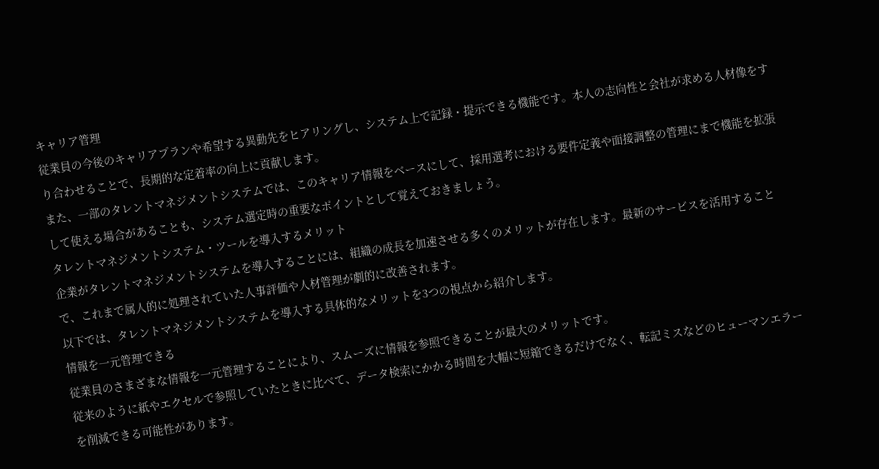キャリア管理
従業員の今後のキャリアプランや希望する異動先をヒアリングし、システム上で記録・提示できる機能です。本人の志向性と会社が求める人材像をすり合わせることで、長期的な定着率の向上に貢献します。
また、一部のタレントマネジメントシステムでは、このキャリア情報をベースにして、採用選考における要件定義や面接調整の管理にまで機能を拡張して使える場合があることも、システム選定時の重要なポイントとして覚えておきましょう。
タレントマネジメントシステム・ツールを導入するメリット
企業がタレントマネジメントシステムを導入することには、組織の成長を加速させる多くのメリットが存在します。最新のサービスを活用することで、これまで属人的に処理されていた人事評価や人材管理が劇的に改善されます。
以下では、タレントマネジメントシステムを導入する具体的なメリットを3つの視点から紹介します。
情報を一元管理できる
従業員のさまざまな情報を一元管理することにより、スムーズに情報を参照できることが最大のメリットです。
従来のように紙やエクセルで参照していたときに比べて、データ検索にかかる時間を大幅に短縮できるだけでなく、転記ミスなどのヒューマンエラーを削減できる可能性があります。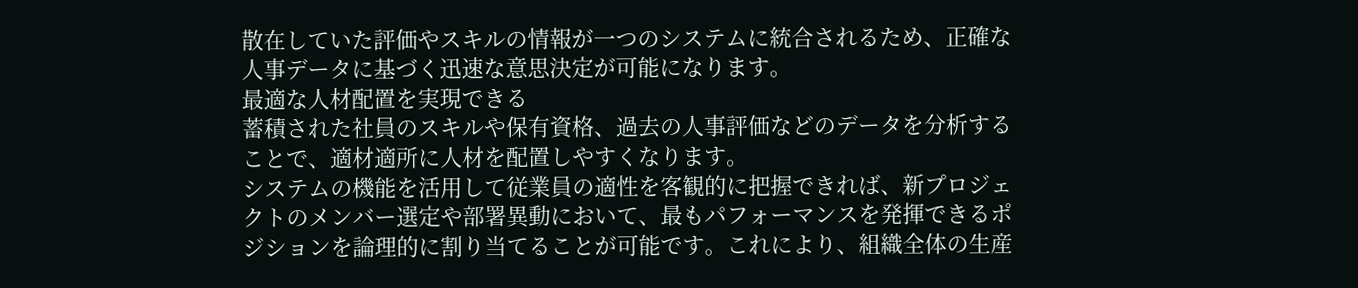散在していた評価やスキルの情報が一つのシステムに統合されるため、正確な人事データに基づく迅速な意思決定が可能になります。
最適な人材配置を実現できる
蓄積された社員のスキルや保有資格、過去の人事評価などのデータを分析することで、適材適所に人材を配置しやすくなります。
システムの機能を活用して従業員の適性を客観的に把握できれば、新プロジェクトのメンバー選定や部署異動において、最もパフォーマンスを発揮できるポジションを論理的に割り当てることが可能です。これにより、組織全体の生産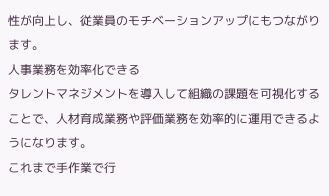性が向上し、従業員のモチベーションアップにもつながります。
人事業務を効率化できる
タレントマネジメントを導入して組織の課題を可視化することで、人材育成業務や評価業務を効率的に運用できるようになります。
これまで手作業で行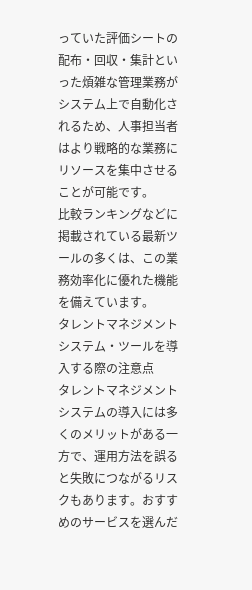っていた評価シートの配布・回収・集計といった煩雑な管理業務がシステム上で自動化されるため、人事担当者はより戦略的な業務にリソースを集中させることが可能です。
比較ランキングなどに掲載されている最新ツールの多くは、この業務効率化に優れた機能を備えています。
タレントマネジメントシステム・ツールを導入する際の注意点
タレントマネジメントシステムの導入には多くのメリットがある一方で、運用方法を誤ると失敗につながるリスクもあります。おすすめのサービスを選んだ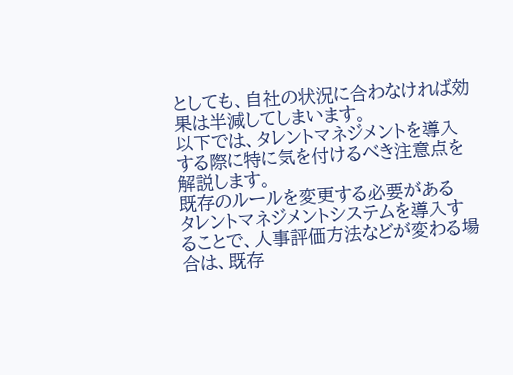としても、自社の状況に合わなければ効果は半減してしまいます。
以下では、タレントマネジメントを導入する際に特に気を付けるべき注意点を解説します。
既存のルールを変更する必要がある
タレントマネジメントシステムを導入することで、人事評価方法などが変わる場合は、既存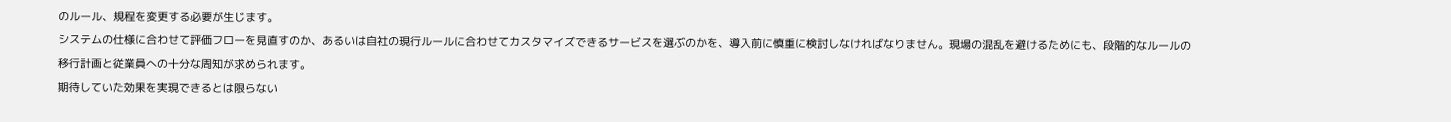のルール、規程を変更する必要が生じます。
システムの仕様に合わせて評価フローを見直すのか、あるいは自社の現行ルールに合わせてカスタマイズできるサービスを選ぶのかを、導入前に慎重に検討しなければなりません。現場の混乱を避けるためにも、段階的なルールの移行計画と従業員への十分な周知が求められます。
期待していた効果を実現できるとは限らない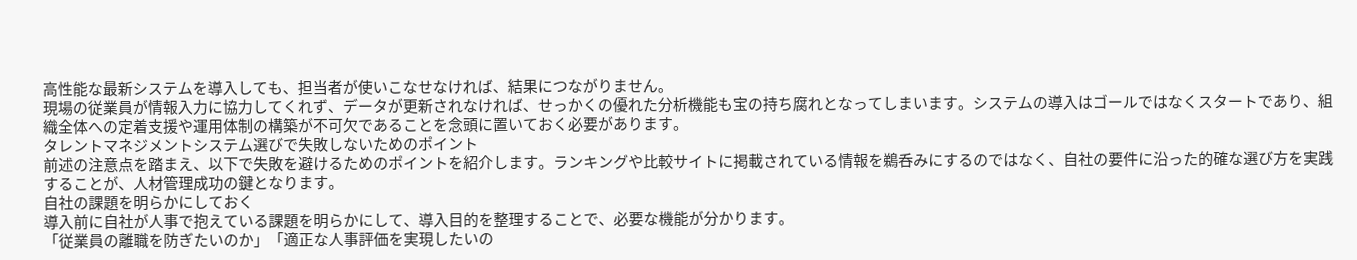高性能な最新システムを導入しても、担当者が使いこなせなければ、結果につながりません。
現場の従業員が情報入力に協力してくれず、データが更新されなければ、せっかくの優れた分析機能も宝の持ち腐れとなってしまいます。システムの導入はゴールではなくスタートであり、組織全体への定着支援や運用体制の構築が不可欠であることを念頭に置いておく必要があります。
タレントマネジメントシステム選びで失敗しないためのポイント
前述の注意点を踏まえ、以下で失敗を避けるためのポイントを紹介します。ランキングや比較サイトに掲載されている情報を鵜呑みにするのではなく、自社の要件に沿った的確な選び方を実践することが、人材管理成功の鍵となります。
自社の課題を明らかにしておく
導入前に自社が人事で抱えている課題を明らかにして、導入目的を整理することで、必要な機能が分かります。
「従業員の離職を防ぎたいのか」「適正な人事評価を実現したいの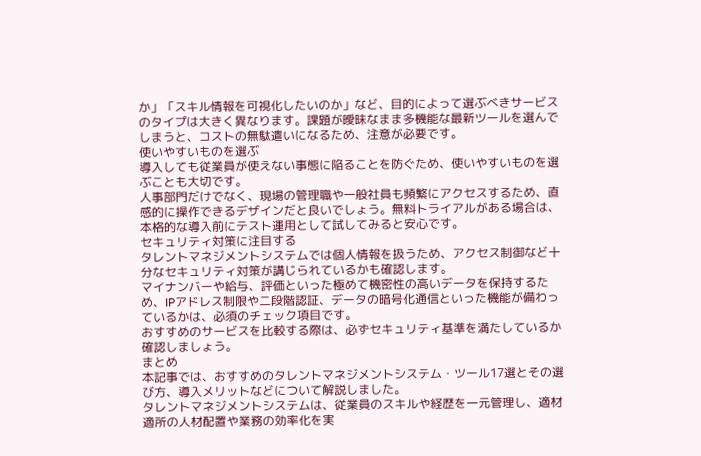か」「スキル情報を可視化したいのか」など、目的によって選ぶべきサービスのタイプは大きく異なります。課題が曖昧なまま多機能な最新ツールを選んでしまうと、コストの無駄遣いになるため、注意が必要です。
使いやすいものを選ぶ
導入しても従業員が使えない事態に陥ることを防ぐため、使いやすいものを選ぶことも大切です。
人事部門だけでなく、現場の管理職や一般社員も頻繁にアクセスするため、直感的に操作できるデザインだと良いでしょう。無料トライアルがある場合は、本格的な導入前にテスト運用として試してみると安心です。
セキュリティ対策に注目する
タレントマネジメントシステムでは個人情報を扱うため、アクセス制御など十分なセキュリティ対策が講じられているかも確認します。
マイナンバーや給与、評価といった極めて機密性の高いデータを保持するため、IPアドレス制限や二段階認証、データの暗号化通信といった機能が備わっているかは、必須のチェック項目です。
おすすめのサービスを比較する際は、必ずセキュリティ基準を満たしているか確認しましょう。
まとめ
本記事では、おすすめのタレントマネジメントシステム・ツール17選とその選び方、導入メリットなどについて解説しました。
タレントマネジメントシステムは、従業員のスキルや経歴を一元管理し、適材適所の人材配置や業務の効率化を実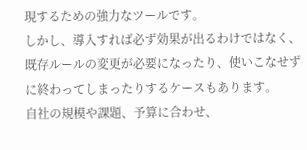現するための強力なツールです。
しかし、導入すれば必ず効果が出るわけではなく、既存ルールの変更が必要になったり、使いこなせずに終わってしまったりするケースもあります。
自社の規模や課題、予算に合わせ、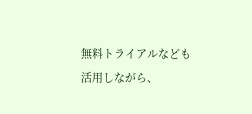無料トライアルなども活用しながら、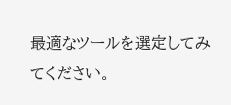最適なツールを選定してみてください。